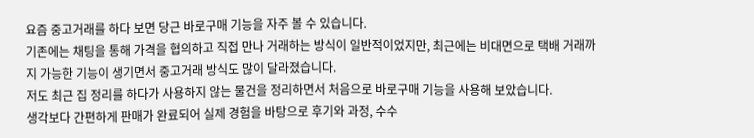요즘 중고거래를 하다 보면 당근 바로구매 기능을 자주 볼 수 있습니다.
기존에는 채팅을 통해 가격을 협의하고 직접 만나 거래하는 방식이 일반적이었지만, 최근에는 비대면으로 택배 거래까지 가능한 기능이 생기면서 중고거래 방식도 많이 달라졌습니다.
저도 최근 집 정리를 하다가 사용하지 않는 물건을 정리하면서 처음으로 바로구매 기능을 사용해 보았습니다.
생각보다 간편하게 판매가 완료되어 실제 경험을 바탕으로 후기와 과정, 수수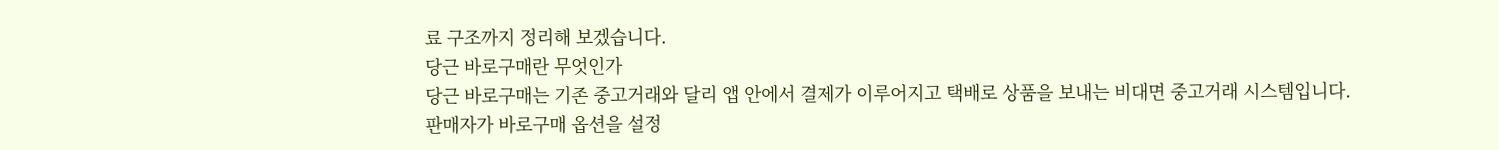료 구조까지 정리해 보겠습니다.
당근 바로구매란 무엇인가
당근 바로구매는 기존 중고거래와 달리 앱 안에서 결제가 이루어지고 택배로 상품을 보내는 비대면 중고거래 시스템입니다.
판매자가 바로구매 옵션을 설정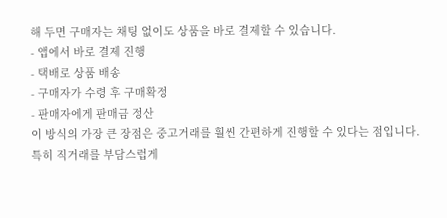해 두면 구매자는 채팅 없이도 상품을 바로 결제할 수 있습니다.
- 앱에서 바로 결제 진행
- 택배로 상품 배송
- 구매자가 수령 후 구매확정
- 판매자에게 판매금 정산
이 방식의 가장 큰 장점은 중고거래를 훨씬 간편하게 진행할 수 있다는 점입니다.
특히 직거래를 부담스럽게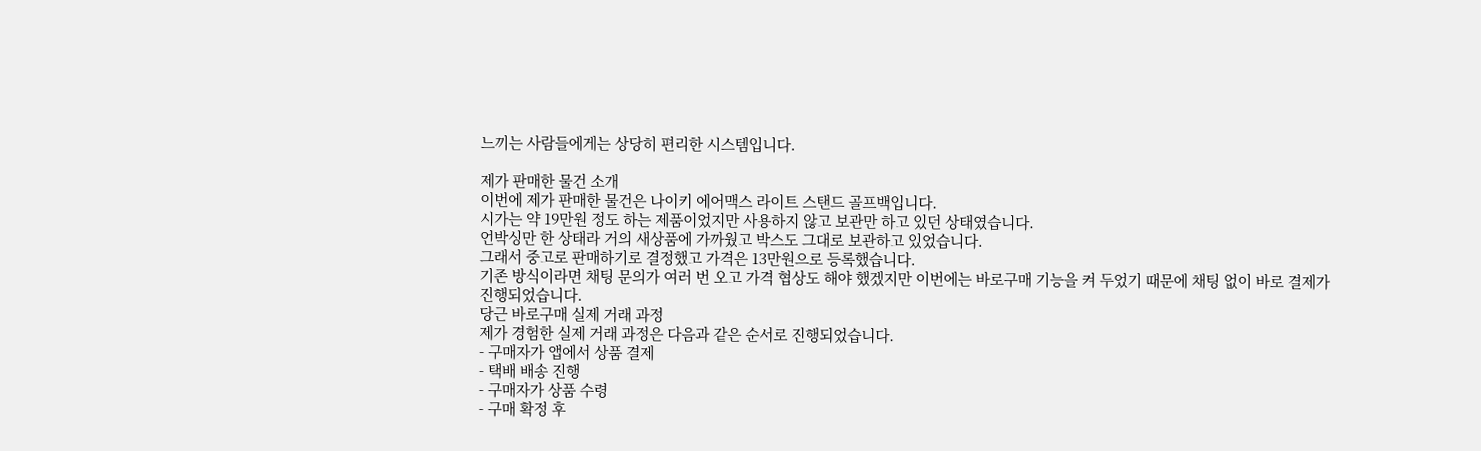느끼는 사람들에게는 상당히 편리한 시스템입니다.

제가 판매한 물건 소개
이번에 제가 판매한 물건은 나이키 에어맥스 라이트 스탠드 골프백입니다.
시가는 약 19만원 정도 하는 제품이었지만 사용하지 않고 보관만 하고 있던 상태였습니다.
언박싱만 한 상태라 거의 새상품에 가까웠고 박스도 그대로 보관하고 있었습니다.
그래서 중고로 판매하기로 결정했고 가격은 13만원으로 등록했습니다.
기존 방식이라면 채팅 문의가 여러 번 오고 가격 협상도 해야 했겠지만 이번에는 바로구매 기능을 켜 두었기 때문에 채팅 없이 바로 결제가 진행되었습니다.
당근 바로구매 실제 거래 과정
제가 경험한 실제 거래 과정은 다음과 같은 순서로 진행되었습니다.
- 구매자가 앱에서 상품 결제
- 택배 배송 진행
- 구매자가 상품 수령
- 구매 확정 후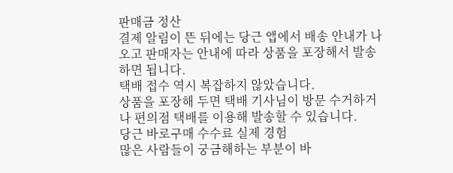판매금 정산
결제 알림이 뜬 뒤에는 당근 앱에서 배송 안내가 나오고 판매자는 안내에 따라 상품을 포장해서 발송하면 됩니다.
택배 접수 역시 복잡하지 않았습니다.
상품을 포장해 두면 택배 기사님이 방문 수거하거나 편의점 택배를 이용해 발송할 수 있습니다.
당근 바로구매 수수료 실제 경험
많은 사람들이 궁금해하는 부분이 바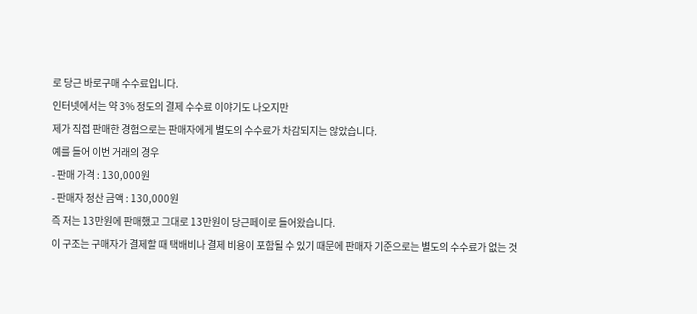로 당근 바로구매 수수료입니다.
인터넷에서는 약 3% 정도의 결제 수수료 이야기도 나오지만
제가 직접 판매한 경험으로는 판매자에게 별도의 수수료가 차감되지는 않았습니다.
예를 들어 이번 거래의 경우
- 판매 가격 : 130,000원
- 판매자 정산 금액 : 130,000원
즉 저는 13만원에 판매했고 그대로 13만원이 당근페이로 들어왔습니다.
이 구조는 구매자가 결제할 때 택배비나 결제 비용이 포함될 수 있기 때문에 판매자 기준으로는 별도의 수수료가 없는 것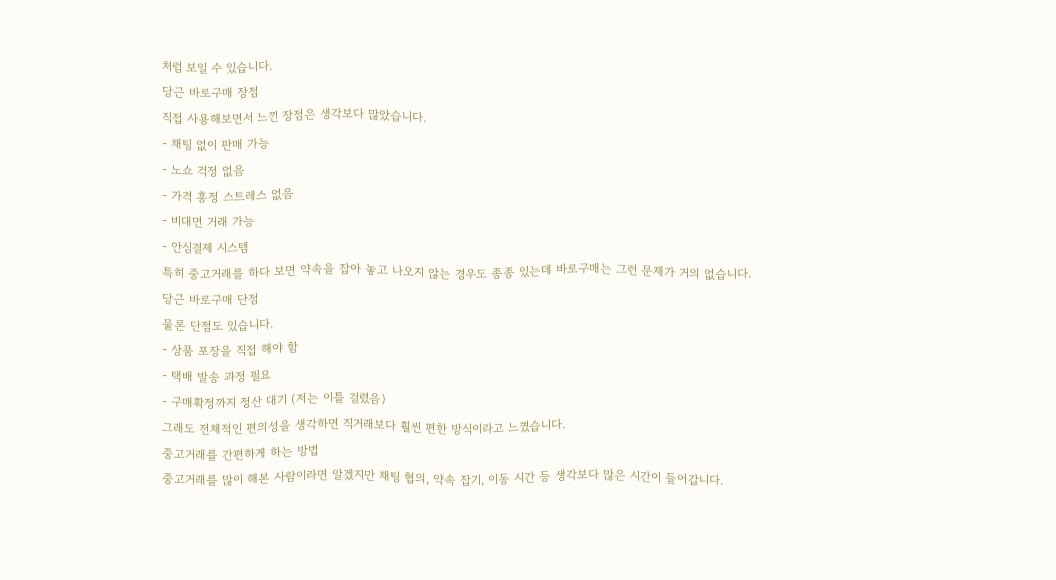처럼 보일 수 있습니다.
당근 바로구매 장점
직접 사용해보면서 느낀 장점은 생각보다 많았습니다.
- 채팅 없이 판매 가능
- 노쇼 걱정 없음
- 가격 흥정 스트레스 없음
- 비대면 거래 가능
- 안심결제 시스템
특히 중고거래를 하다 보면 약속을 잡아 놓고 나오지 않는 경우도 종종 있는데 바로구매는 그런 문제가 거의 없습니다.
당근 바로구매 단점
물론 단점도 있습니다.
- 상품 포장을 직접 해야 함
- 택배 발송 과정 필요
- 구매확정까지 정산 대기 (저는 이틀 걸렸음)
그래도 전체적인 편의성을 생각하면 직거래보다 훨씬 편한 방식이라고 느꼈습니다.
중고거래를 간편하게 하는 방법
중고거래를 많이 해본 사람이라면 알겠지만 채팅 협의, 약속 잡기, 이동 시간 등 생각보다 많은 시간이 들어갑니다.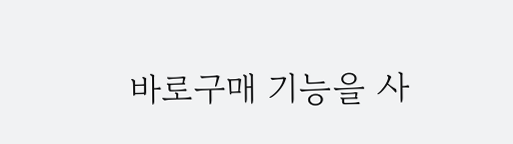바로구매 기능을 사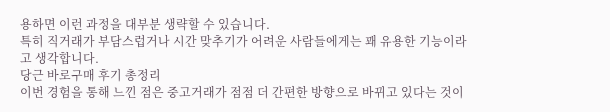용하면 이런 과정을 대부분 생략할 수 있습니다.
특히 직거래가 부담스럽거나 시간 맞추기가 어려운 사람들에게는 꽤 유용한 기능이라고 생각합니다.
당근 바로구매 후기 총정리
이번 경험을 통해 느낀 점은 중고거래가 점점 더 간편한 방향으로 바뀌고 있다는 것이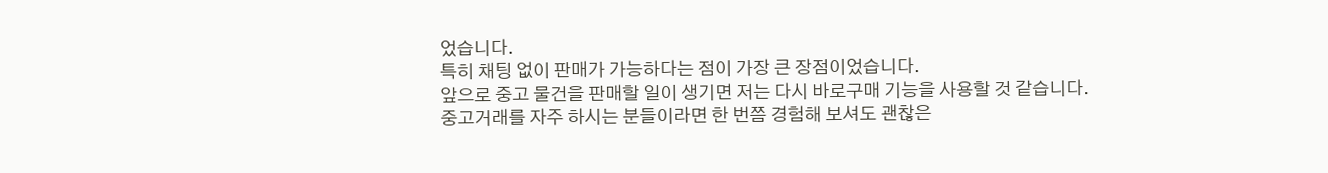었습니다.
특히 채팅 없이 판매가 가능하다는 점이 가장 큰 장점이었습니다.
앞으로 중고 물건을 판매할 일이 생기면 저는 다시 바로구매 기능을 사용할 것 같습니다.
중고거래를 자주 하시는 분들이라면 한 번쯤 경험해 보셔도 괜찮은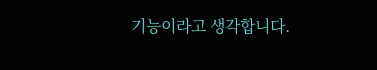기능이라고 생각합니다.